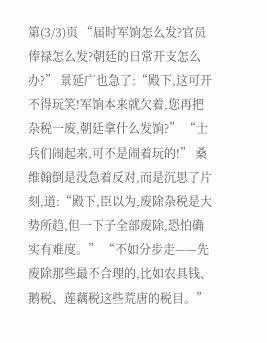第(3/3)页 “届时军饷怎么发?官员俸禄怎么发?朝廷的日常开支怎么办?” 景延广也急了:“殿下,这可开不得玩笑!军饷本来就欠着,您再把杂税一废,朝廷拿什么发饷?” “士兵们闹起来,可不是闹着玩的!” 桑维翰倒是没急着反对,而是沉思了片刻,道:“殿下,臣以为,废除杂税是大势所趋,但一下子全部废除,恐怕确实有难度。” “不如分步走——先废除那些最不合理的,比如农具钱、鹅税、莲藕税这些荒唐的税目。”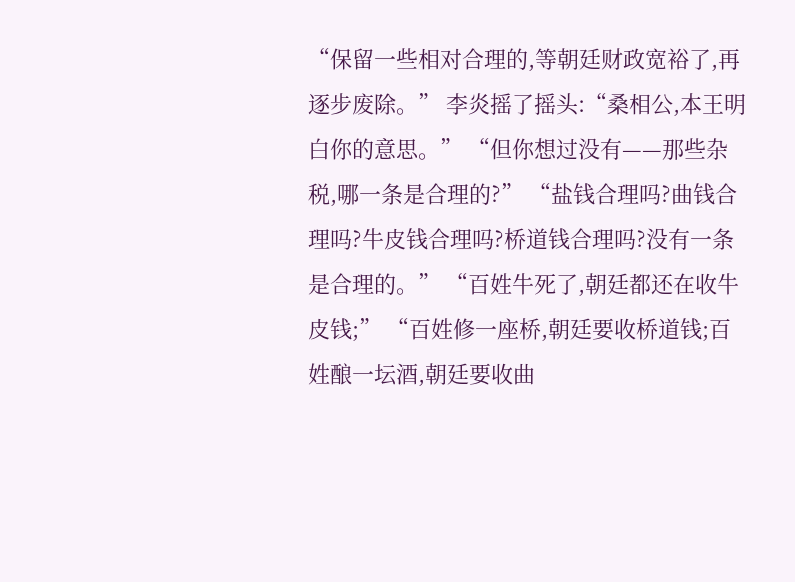“保留一些相对合理的,等朝廷财政宽裕了,再逐步废除。” 李炎摇了摇头:“桑相公,本王明白你的意思。” “但你想过没有——那些杂税,哪一条是合理的?” “盐钱合理吗?曲钱合理吗?牛皮钱合理吗?桥道钱合理吗?没有一条是合理的。” “百姓牛死了,朝廷都还在收牛皮钱;” “百姓修一座桥,朝廷要收桥道钱;百姓酿一坛酒,朝廷要收曲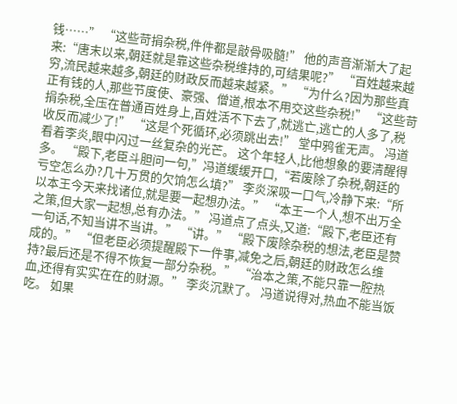钱……” “这些苛捐杂税,件件都是敲骨吸髓!” 他的声音渐渐大了起来:“唐末以来,朝廷就是靠这些杂税维持的,可结果呢?” “百姓越来越穷,流民越来越多,朝廷的财政反而越来越紧。” “为什么?因为那些真正有钱的人,那些节度使、豪强、僧道,根本不用交这些杂税!” “这些苛捐杂税,全压在普通百姓身上,百姓活不下去了,就逃亡,逃亡的人多了,税收反而减少了!” “这是个死循环,必须跳出去!” 堂中鸦雀无声。 冯道看着李炎,眼中闪过一丝复杂的光芒。 这个年轻人,比他想象的要清醒得多。 “殿下,老臣斗胆问一句,”冯道缓缓开口,“若废除了杂税,朝廷的亏空怎么办?几十万贯的欠饷怎么填?” 李炎深吸一口气,冷静下来:“所以本王今天来找诸位,就是要一起想办法。” “本王一个人,想不出万全之策,但大家一起想,总有办法。” 冯道点了点头,又道:“殿下,老臣还有一句话,不知当讲不当讲。” “讲。” “殿下废除杂税的想法,老臣是赞成的。” “但老臣必须提醒殿下一件事,减免之后,朝廷的财政怎么维持?最后还是不得不恢复一部分杂税。” “治本之策,不能只靠一腔热血,还得有实实在在的财源。” 李炎沉默了。 冯道说得对,热血不能当饭吃。 如果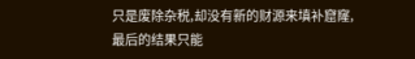只是废除杂税,却没有新的财源来填补窟窿,最后的结果只能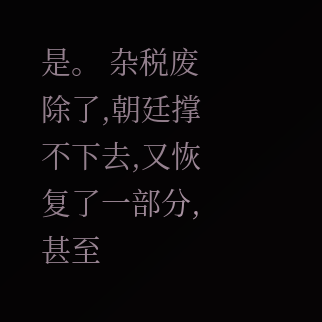是。 杂税废除了,朝廷撑不下去,又恢复了一部分,甚至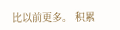比以前更多。 积累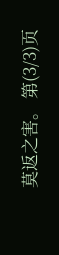莫返之害。 第(3/3)页